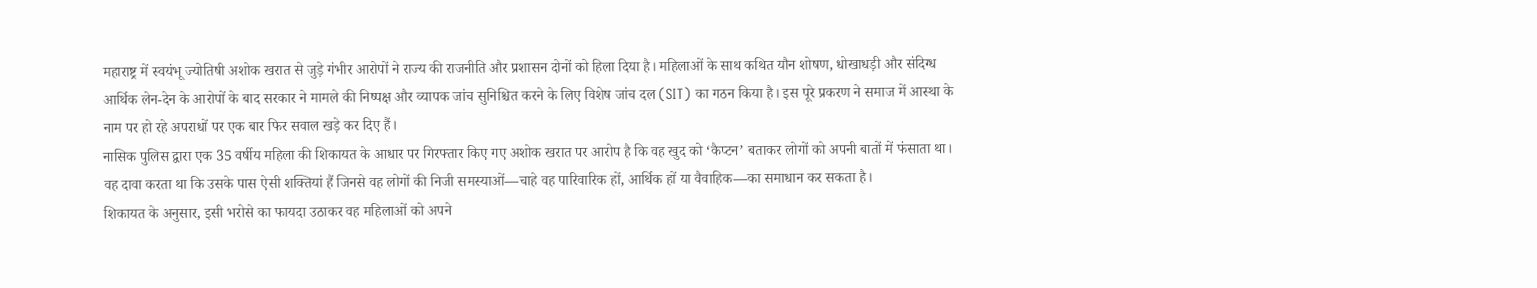महाराष्ट्र में स्वयंभू ज्योतिषी अशोक खरात से जुड़े गंभीर आरोपों ने राज्य की राजनीति और प्रशासन दोनों को हिला दिया है। महिलाओं के साथ कथित यौन शोषण, धोखाधड़ी और संदिग्ध आर्थिक लेन-देन के आरोपों के बाद सरकार ने मामले की निष्पक्ष और व्यापक जांच सुनिश्चित करने के लिए विशेष जांच दल (SIT) का गठन किया है। इस पूरे प्रकरण ने समाज में आस्था के नाम पर हो रहे अपराधों पर एक बार फिर सवाल खड़े कर दिए हैं।
नासिक पुलिस द्वारा एक 35 वर्षीय महिला की शिकायत के आधार पर गिरफ्तार किए गए अशोक खरात पर आरोप है कि वह खुद को ‘कैप्टन’ बताकर लोगों को अपनी बातों में फंसाता था। वह दावा करता था कि उसके पास ऐसी शक्तियां हैं जिनसे वह लोगों की निजी समस्याओं—चाहे वह पारिवारिक हों, आर्थिक हों या वैवाहिक—का समाधान कर सकता है।
शिकायत के अनुसार, इसी भरोसे का फायदा उठाकर वह महिलाओं को अपने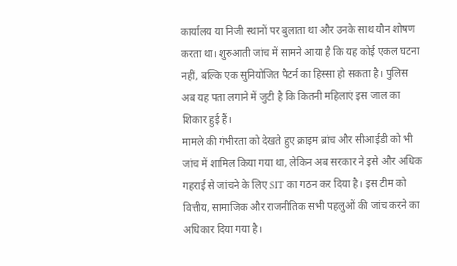कार्यालय या निजी स्थानों पर बुलाता था और उनके साथ यौन शोषण करता था। शुरुआती जांच में सामने आया है कि यह कोई एकल घटना नहीं, बल्कि एक सुनियोजित पैटर्न का हिस्सा हो सकता है। पुलिस अब यह पता लगाने में जुटी है कि कितनी महिलाएं इस जाल का शिकार हुई हैं।
मामले की गंभीरता को देखते हुए क्राइम ब्रांच और सीआईडी को भी जांच में शामिल किया गया था, लेकिन अब सरकार ने इसे और अधिक गहराई से जांचने के लिए SIT का गठन कर दिया है। इस टीम को वित्तीय, सामाजिक और राजनीतिक सभी पहलुओं की जांच करने का अधिकार दिया गया है।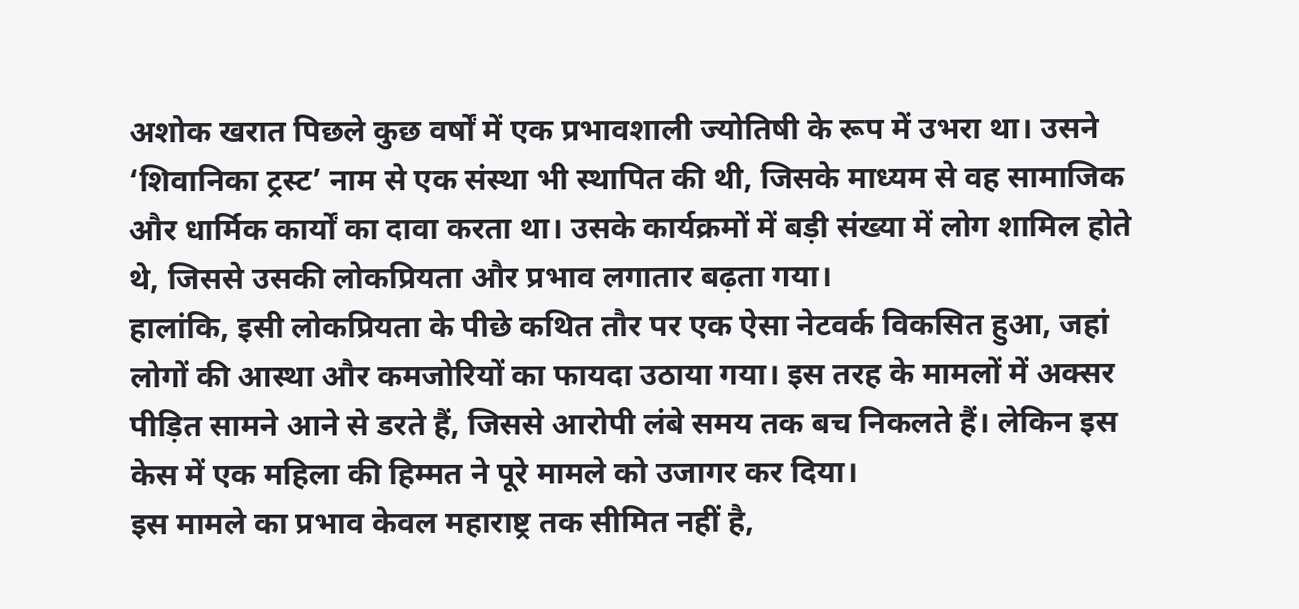अशोक खरात पिछले कुछ वर्षों में एक प्रभावशाली ज्योतिषी के रूप में उभरा था। उसने ‘शिवानिका ट्रस्ट’ नाम से एक संस्था भी स्थापित की थी, जिसके माध्यम से वह सामाजिक और धार्मिक कार्यों का दावा करता था। उसके कार्यक्रमों में बड़ी संख्या में लोग शामिल होते थे, जिससे उसकी लोकप्रियता और प्रभाव लगातार बढ़ता गया।
हालांकि, इसी लोकप्रियता के पीछे कथित तौर पर एक ऐसा नेटवर्क विकसित हुआ, जहां लोगों की आस्था और कमजोरियों का फायदा उठाया गया। इस तरह के मामलों में अक्सर पीड़ित सामने आने से डरते हैं, जिससे आरोपी लंबे समय तक बच निकलते हैं। लेकिन इस केस में एक महिला की हिम्मत ने पूरे मामले को उजागर कर दिया।
इस मामले का प्रभाव केवल महाराष्ट्र तक सीमित नहीं है,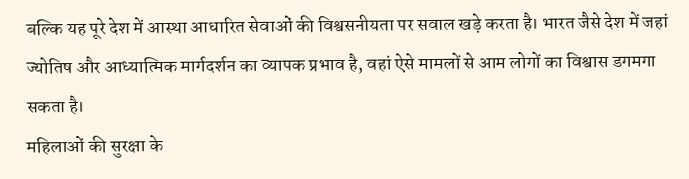बल्कि यह पूरे देश में आस्था आधारित सेवाओं की विश्वसनीयता पर सवाल खड़े करता है। भारत जैसे देश में जहां ज्योतिष और आध्यात्मिक मार्गदर्शन का व्यापक प्रभाव है, वहां ऐसे मामलों से आम लोगों का विश्वास डगमगा सकता है।
महिलाओं की सुरक्षा के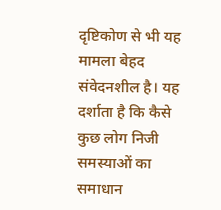दृष्टिकोण से भी यह मामला बेहद संवेदनशील है। यह दर्शाता है कि कैसे कुछ लोग निजी समस्याओं का समाधान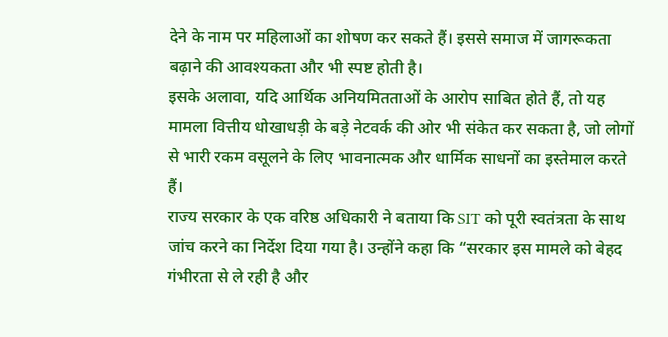देने के नाम पर महिलाओं का शोषण कर सकते हैं। इससे समाज में जागरूकता बढ़ाने की आवश्यकता और भी स्पष्ट होती है।
इसके अलावा, यदि आर्थिक अनियमितताओं के आरोप साबित होते हैं, तो यह मामला वित्तीय धोखाधड़ी के बड़े नेटवर्क की ओर भी संकेत कर सकता है, जो लोगों से भारी रकम वसूलने के लिए भावनात्मक और धार्मिक साधनों का इस्तेमाल करते हैं।
राज्य सरकार के एक वरिष्ठ अधिकारी ने बताया कि SIT को पूरी स्वतंत्रता के साथ जांच करने का निर्देश दिया गया है। उन्होंने कहा कि “सरकार इस मामले को बेहद गंभीरता से ले रही है और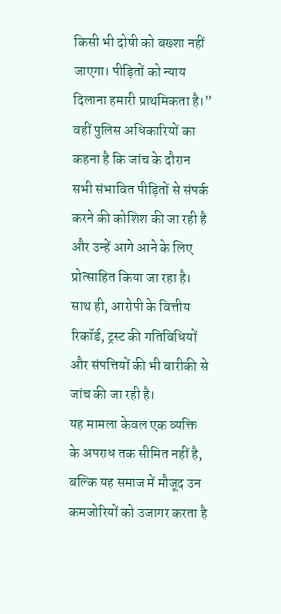किसी भी दोषी को बख्शा नहीं जाएगा। पीड़ितों को न्याय दिलाना हमारी प्राथमिकता है।”
वहीं पुलिस अधिकारियों का कहना है कि जांच के दौरान सभी संभावित पीड़ितों से संपर्क करने की कोशिश की जा रही है और उन्हें आगे आने के लिए प्रोत्साहित किया जा रहा है। साथ ही, आरोपी के वित्तीय रिकॉर्ड, ट्रस्ट की गतिविधियों और संपत्तियों की भी बारीकी से जांच की जा रही है।
यह मामला केवल एक व्यक्ति के अपराध तक सीमित नहीं है, बल्कि यह समाज में मौजूद उन कमजोरियों को उजागर करता है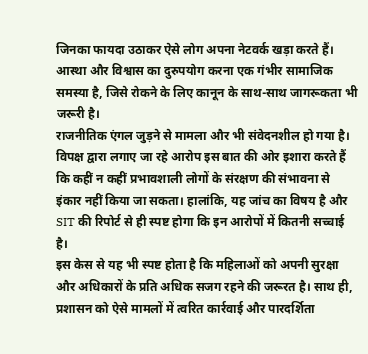जिनका फायदा उठाकर ऐसे लोग अपना नेटवर्क खड़ा करते हैं। आस्था और विश्वास का दुरुपयोग करना एक गंभीर सामाजिक समस्या है, जिसे रोकने के लिए कानून के साथ-साथ जागरूकता भी जरूरी है।
राजनीतिक एंगल जुड़ने से मामला और भी संवेदनशील हो गया है। विपक्ष द्वारा लगाए जा रहे आरोप इस बात की ओर इशारा करते हैं कि कहीं न कहीं प्रभावशाली लोगों के संरक्षण की संभावना से इंकार नहीं किया जा सकता। हालांकि, यह जांच का विषय है और SIT की रिपोर्ट से ही स्पष्ट होगा कि इन आरोपों में कितनी सच्चाई है।
इस केस से यह भी स्पष्ट होता है कि महिलाओं को अपनी सुरक्षा और अधिकारों के प्रति अधिक सजग रहने की जरूरत है। साथ ही, प्रशासन को ऐसे मामलों में त्वरित कार्रवाई और पारदर्शिता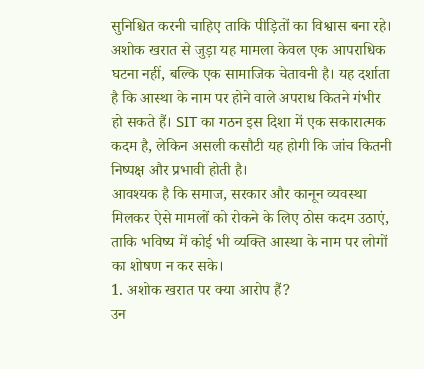सुनिश्चित करनी चाहिए ताकि पीड़ितों का विश्वास बना रहे।
अशोक खरात से जुड़ा यह मामला केवल एक आपराधिक घटना नहीं, बल्कि एक सामाजिक चेतावनी है। यह दर्शाता है कि आस्था के नाम पर होने वाले अपराध कितने गंभीर हो सकते हैं। SIT का गठन इस दिशा में एक सकारात्मक कदम है, लेकिन असली कसौटी यह होगी कि जांच कितनी निष्पक्ष और प्रभावी होती है।
आवश्यक है कि समाज, सरकार और कानून व्यवस्था मिलकर ऐसे मामलों को रोकने के लिए ठोस कदम उठाएं, ताकि भविष्य में कोई भी व्यक्ति आस्था के नाम पर लोगों का शोषण न कर सके।
1. अशोक खरात पर क्या आरोप हैं?
उन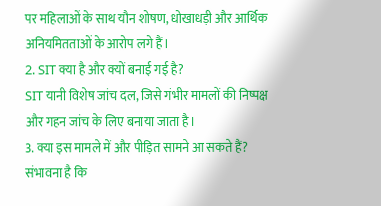पर महिलाओं के साथ यौन शोषण, धोखाधड़ी और आर्थिक अनियमितताओं के आरोप लगे हैं।
2. SIT क्या है और क्यों बनाई गई है?
SIT यानी विशेष जांच दल, जिसे गंभीर मामलों की निष्पक्ष और गहन जांच के लिए बनाया जाता है।
3. क्या इस मामले में और पीड़ित सामने आ सकते हैं?
संभावना है कि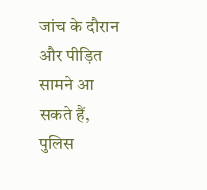जांच के दौरान और पीड़ित सामने आ सकते हैं, पुलिस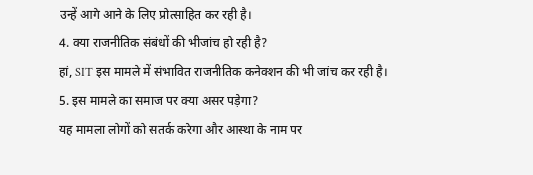उन्हें आगे आने के लिए प्रोत्साहित कर रही है।
4. क्या राजनीतिक संबंधों की भीजांच हो रही है?
हां, SIT इस मामले में संभावित राजनीतिक कनेक्शन की भी जांच कर रही है।
5. इस मामले का समाज पर क्या असर पड़ेगा?
यह मामला लोगों को सतर्क करेगा और आस्था के नाम पर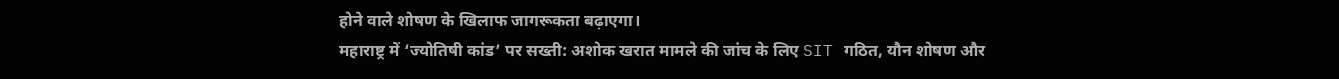होने वाले शोषण के खिलाफ जागरूकता बढ़ाएगा।
महाराष्ट्र में ‘ज्योतिषी कांड’ पर सख्ती: अशोक खरात मामले की जांच के लिए SIT गठित, यौन शोषण और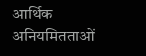आर्थिक अनियमितताओं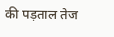की पड़ताल तेज